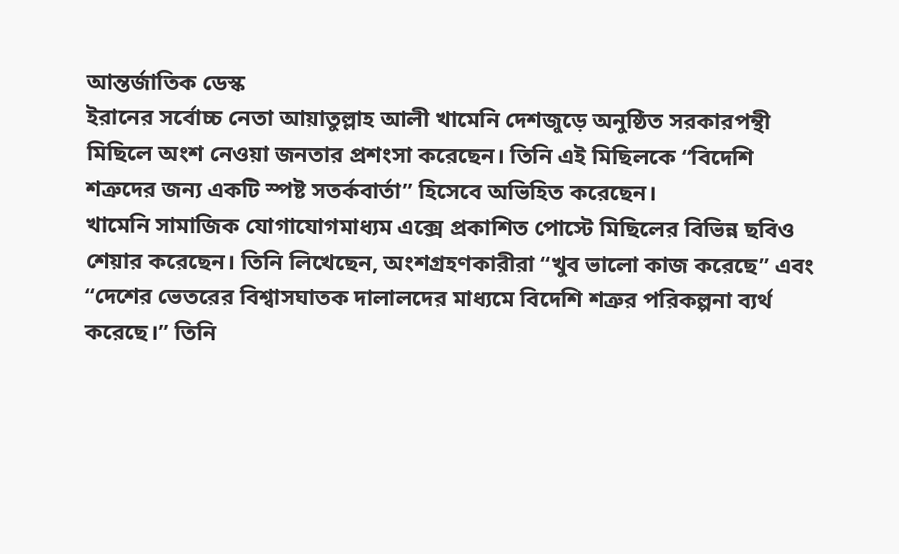আন্তর্জাতিক ডেস্ক
ইরানের সর্বোচ্চ নেতা আয়াতুল্লাহ আলী খামেনি দেশজুড়ে অনুষ্ঠিত সরকারপন্থী মিছিলে অংশ নেওয়া জনতার প্রশংসা করেছেন। তিনি এই মিছিলকে “বিদেশি শত্রুদের জন্য একটি স্পষ্ট সতর্কবার্তা” হিসেবে অভিহিত করেছেন।
খামেনি সামাজিক যোগাযোগমাধ্যম এক্সে প্রকাশিত পোস্টে মিছিলের বিভিন্ন ছবিও শেয়ার করেছেন। তিনি লিখেছেন, অংশগ্রহণকারীরা “খুব ভালো কাজ করেছে” এবং “দেশের ভেতরের বিশ্বাসঘাতক দালালদের মাধ্যমে বিদেশি শত্রুর পরিকল্পনা ব্যর্থ করেছে।” তিনি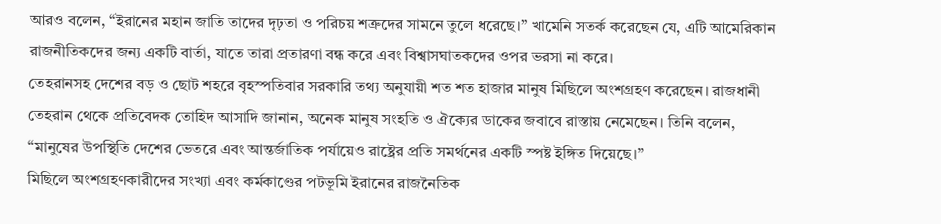আরও বলেন, “ইরানের মহান জাতি তাদের দৃঢ়তা ও পরিচয় শত্রুদের সামনে তুলে ধরেছে।” খামেনি সতর্ক করেছেন যে, এটি আমেরিকান রাজনীতিকদের জন্য একটি বার্তা, যাতে তারা প্রতারণা বন্ধ করে এবং বিশ্বাসঘাতকদের ওপর ভরসা না করে।
তেহরানসহ দেশের বড় ও ছোট শহরে বৃহস্পতিবার সরকারি তথ্য অনুযায়ী শত শত হাজার মানুষ মিছিলে অংশগ্রহণ করেছেন। রাজধানী তেহরান থেকে প্রতিবেদক তোহিদ আসাদি জানান, অনেক মানুষ সংহতি ও ঐক্যের ডাকের জবাবে রাস্তায় নেমেছেন। তিনি বলেন, “মানুষের উপস্থিতি দেশের ভেতরে এবং আন্তর্জাতিক পর্যায়েও রাষ্ট্রের প্রতি সমর্থনের একটি স্পষ্ট ইঙ্গিত দিয়েছে।”
মিছিলে অংশগ্রহণকারীদের সংখ্যা এবং কর্মকাণ্ডের পটভূমি ইরানের রাজনৈতিক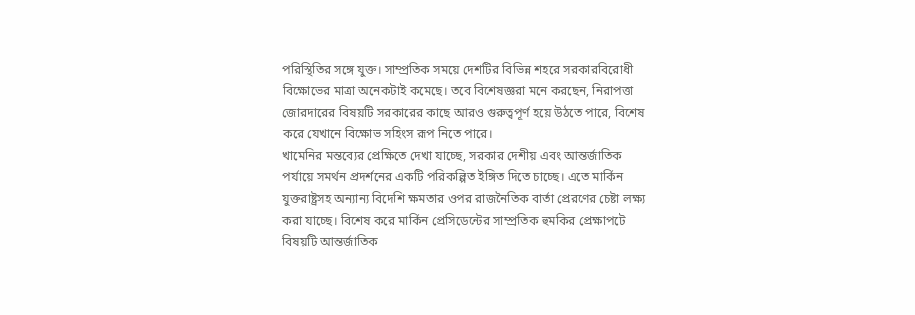পরিস্থিতির সঙ্গে যুক্ত। সাম্প্রতিক সময়ে দেশটির বিভিন্ন শহরে সরকারবিরোধী বিক্ষোভের মাত্রা অনেকটাই কমেছে। তবে বিশেষজ্ঞরা মনে করছেন, নিরাপত্তা জোরদারের বিষয়টি সরকারের কাছে আরও গুরুত্বপূর্ণ হয়ে উঠতে পারে, বিশেষ করে যেখানে বিক্ষোভ সহিংস রূপ নিতে পারে।
খামেনির মন্তব্যের প্রেক্ষিতে দেখা যাচ্ছে, সরকার দেশীয় এবং আন্তর্জাতিক পর্যায়ে সমর্থন প্রদর্শনের একটি পরিকল্পিত ইঙ্গিত দিতে চাচ্ছে। এতে মার্কিন যুক্তরাষ্ট্রসহ অন্যান্য বিদেশি ক্ষমতার ওপর রাজনৈতিক বার্তা প্রেরণের চেষ্টা লক্ষ্য করা যাচ্ছে। বিশেষ করে মার্কিন প্রেসিডেন্টের সাম্প্রতিক হুমকির প্রেক্ষাপটে বিষয়টি আন্তর্জাতিক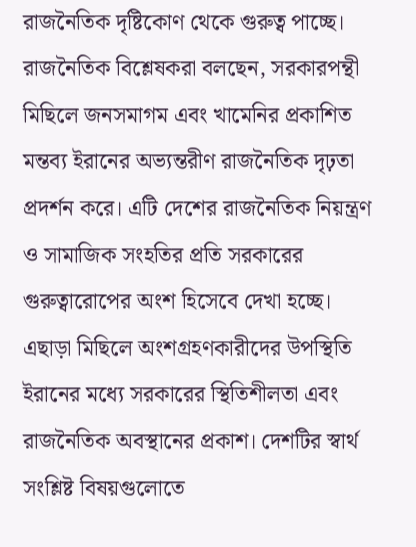রাজনৈতিক দৃষ্টিকোণ থেকে গুরুত্ব পাচ্ছে।
রাজনৈতিক বিশ্লেষকরা বলছেন, সরকারপন্থী মিছিলে জনসমাগম এবং খামেনির প্রকাশিত মন্তব্য ইরানের অভ্যন্তরীণ রাজনৈতিক দৃঢ়তা প্রদর্শন করে। এটি দেশের রাজনৈতিক নিয়ন্ত্রণ ও সামাজিক সংহতির প্রতি সরকারের গুরুত্বারোপের অংশ হিসেবে দেখা হচ্ছে।
এছাড়া মিছিলে অংশগ্রহণকারীদের উপস্থিতি ইরানের মধ্যে সরকারের স্থিতিশীলতা এবং রাজনৈতিক অবস্থানের প্রকাশ। দেশটির স্বার্থ সংশ্লিষ্ট বিষয়গুলোতে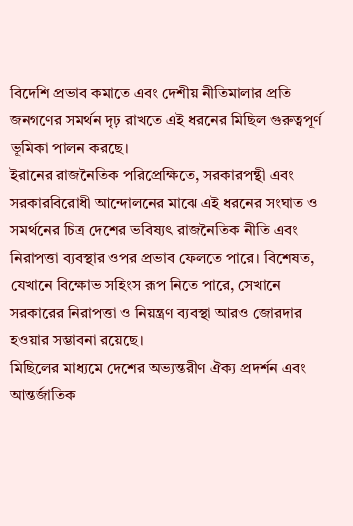বিদেশি প্রভাব কমাতে এবং দেশীয় নীতিমালার প্রতি জনগণের সমর্থন দৃঢ় রাখতে এই ধরনের মিছিল গুরুত্বপূর্ণ ভূমিকা পালন করছে।
ইরানের রাজনৈতিক পরিপ্রেক্ষিতে, সরকারপন্থী এবং সরকারবিরোধী আন্দোলনের মাঝে এই ধরনের সংঘাত ও সমর্থনের চিত্র দেশের ভবিষ্যৎ রাজনৈতিক নীতি এবং নিরাপত্তা ব্যবস্থার ওপর প্রভাব ফেলতে পারে। বিশেষত, যেখানে বিক্ষোভ সহিংস রূপ নিতে পারে, সেখানে সরকারের নিরাপত্তা ও নিয়ন্ত্রণ ব্যবস্থা আরও জোরদার হওয়ার সম্ভাবনা রয়েছে।
মিছিলের মাধ্যমে দেশের অভ্যন্তরীণ ঐক্য প্রদর্শন এবং আন্তর্জাতিক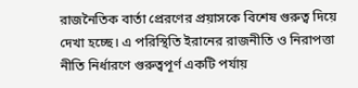রাজনৈতিক বার্তা প্রেরণের প্রয়াসকে বিশেষ গুরুত্ব দিয়ে দেখা হচ্ছে। এ পরিস্থিতি ইরানের রাজনীতি ও নিরাপত্তা নীতি নির্ধারণে গুরুত্বপূর্ণ একটি পর্যায়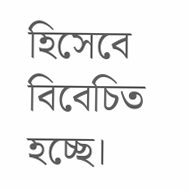হিসেবে বিবেচিত হচ্ছে।